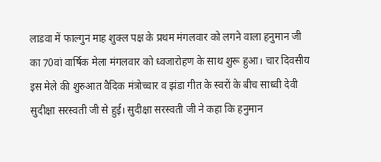लाडवा में फाल्गुन माह शुक्ल पक्ष के प्रथम मंगलवार को लगने वाला हनुमान जी का 70वां वार्षिक मेला मंगलवार को ध्वजारोहण के साथ शुरू हुआ। चार दिवसीय इस मेले की शुरुआत वैदिक मंत्रोच्चार व झंडा गीत के स्वरों के बीच साध्वी देवी सुदीक्षा सरस्वती जी से हुई। सुदीक्षा सरस्वती जी ने कहा कि हनुमान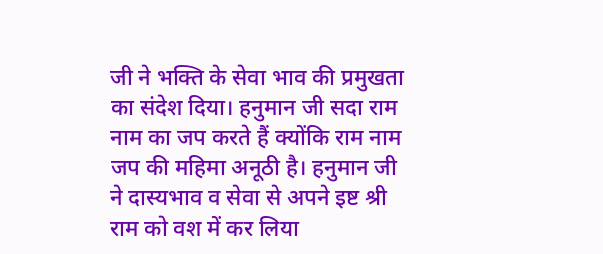जी ने भक्ति के सेवा भाव की प्रमुखता का संदेश दिया। हनुमान जी सदा राम नाम का जप करते हैं क्योंकि राम नाम जप की महिमा अनूठी है। हनुमान जी ने दास्यभाव व सेवा से अपने इष्ट श्री राम को वश में कर लिया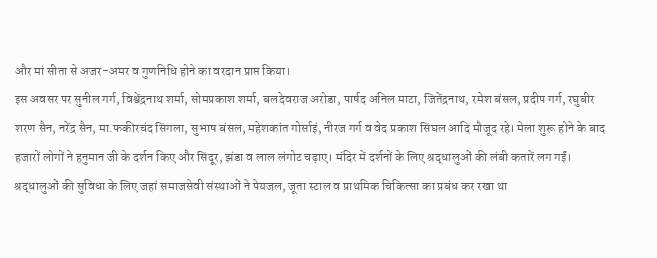और मां सीता से अजर-अमर व गुणनिधि होने का वरदान प्राप्त किया।
इस अवसर पर सुनील गर्ग, विश्वेंद्रनाथ शर्मा, सोमप्रकाश शर्मा, बलदेवराज अरोडा, पार्षद अनिल माटा, जितेंद्रनाथ, रमेश बंसल, प्रदीप गर्ग, रघुबीर शरण सैन, नरेंद्र सैन, मा.फकीरचंद सिंगला, सुभाष बंसल, महेशकांत गोर्साइं, नीरज गर्ग व वेद प्रकाश सिंघल आदि मौजूद रहे। मेला शुरू होने के बाद हजारों लोगों ने हनुमान जी के दर्शन किए और सिंदूर, झंडा व लाल लंगोट चढ़ाए। मंदिर में दर्शनों के लिए श्रद्धालुओं की लंबी कतारें लग गईं। श्रद्धालुओं की सुविधा के लिए जहां समाजसेवी संस्थाओं ने पेयजल, जूता स्टाल व प्राथमिक चिकित्सा का प्रबंध कर रखा था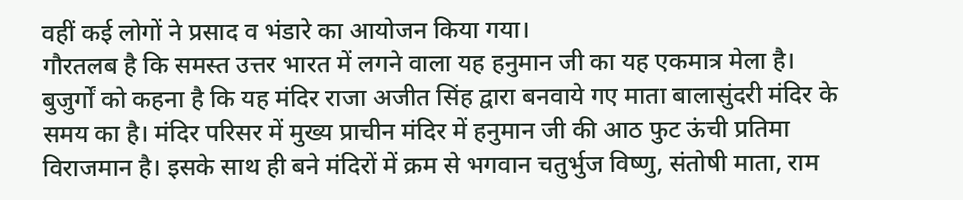वहीं कई लोगों ने प्रसाद व भंडारे का आयोजन किया गया।
गौरतलब है कि समस्त उत्तर भारत में लगने वाला यह हनुमान जी का यह एकमात्र मेला है। बुजुर्गों को कहना है कि यह मंदिर राजा अजीत सिंह द्वारा बनवाये गए माता बालासुंदरी मंदिर के समय का है। मंदिर परिसर में मुख्य प्राचीन मंदिर में हनुमान जी की आठ फुट ऊंची प्रतिमा विराजमान है। इसके साथ ही बने मंदिरों में क्रम से भगवान चतुर्भुज विष्णु, संतोषी माता, राम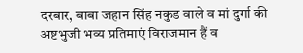दरबार, बाबा जहान सिंह नकुड वाले व मां दुर्गा की अष्टभुजी भव्य प्रतिमाएं विराजमान हैं व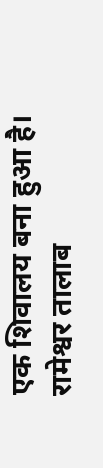एक शिवालय बना हुआ है। रामेश्वर तालाब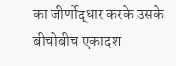का जीर्णोद्धार करके उसके बीचोबीच एकादश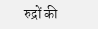रुद्रों की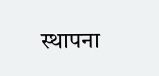स्थापना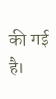की गई है।